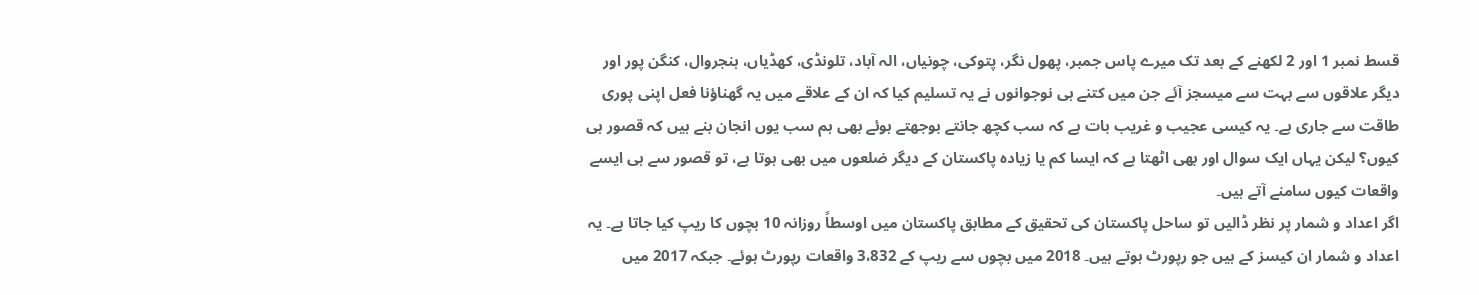قسط نمبر 1 اور 2 لکھنے کے بعد تک میرے پاس جمبر، پھول نگر، پتوکی، چونیاں، الہ آباد، تلونڈی، کھڈیاں، ہنجروال، کنگن پور اور دیگر علاقوں سے بہت سے میسجز آئے جن میں کتنے ہی نوجوانوں نے یہ تسلیم کیا کہ ان کے علاقے میں یہ گھناؤنا فعل اپنی پوری طاقت سے جاری ہے۔ یہ کیسی عجیب و غریب بات ہے کہ سب کچھ جانتے بوجھتے ہوئے بھی ہم سب یوں انجان بنے ہیں کہ قصور ہی کیوں؟ لیکن یہاں ایک سوال اور بھی اٹھتا ہے کہ ایسا کم یا زیادہ پاکستان کے دیگر ضلعوں میں بھی ہوتا ہے، تو قصور سے ہی ایسے واقعات کیوں سامنے آتے ہیں۔
اگر اعداد و شمار پر نظر ڈالیں تو ساحل پاکستان کی تحقیق کے مطابق پاکستان میں اوسطاً روزانہ 10 بچوں کا ریپ کیا جاتا ہے۔ یہ اعداد و شمار ان کیسز کے ہیں جو رپورٹ ہوتے ہیں۔ 2018 میں بچوں سے ریپ کے 3،832 واقعات رپورٹ ہوئے۔ جبکہ 2017 میں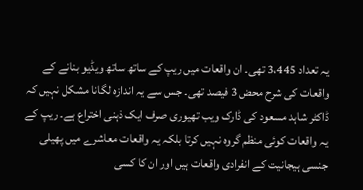یہ تعداد 3،445 تھی۔ ان واقعات میں ریپ کے ساتھ ساتھ ویڈیو بنانے کے واقعات کی شرح محض 3 فیصد تھی۔ جس سے یہ اندازہ لگانا مشکل نہیں کہ ڈاکٹر شاہد مسعود کی ڈارک ویب تھیوری صرف ایک ذہنی اختراع ہے۔ ریپ کے یہ واقعات کوئی منظم گروہ نہیں کرتا بلکہ یہ واقعات معاشرے میں پھیلی جنسی ہیجانیت کے انفرادی واقعات ہیں اور ان کا کسی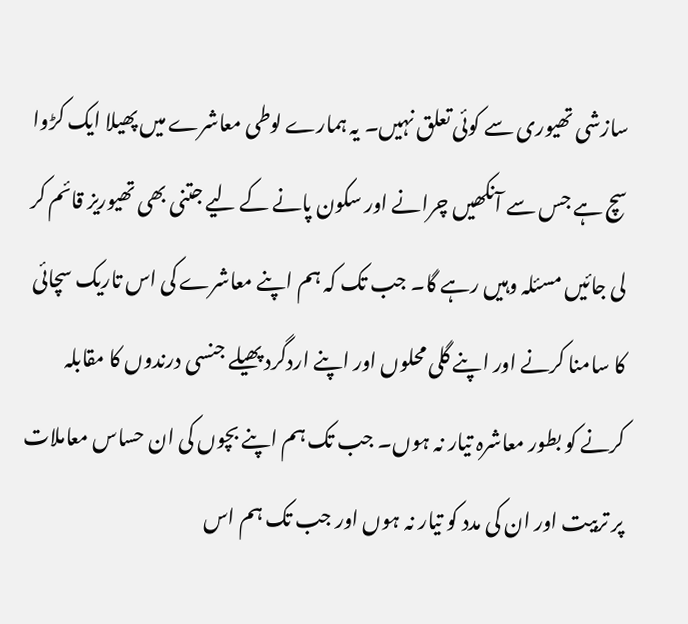سازشی تھیوری سے کوئی تعلق نہیں۔ یہ ہمارے لوطی معاشرے میں پھیلا ایک کڑوا سچ ہے جس سے آنکھیں چرانے اور سکون پانے کے لیے جتنی بھی تھیوریز قائم کر لی جائیں مسئلہ وہیں رہے گا۔ جب تک کہ ہم اپنے معاشرے کی اس تاریک سچائی کا سامنا کرنے اور اپنے گلی محلوں اور اپنے اردگرد پھیلے جنسی درندوں کا مقابلہ کرنے کو بطور معاشرہ تیار نہ ہوں۔ جب تک ہم اپنے بچوں کی ان حساس معاملات پر تربیت اور ان کی مدد کو تیار نہ ہوں اور جب تک ہم اس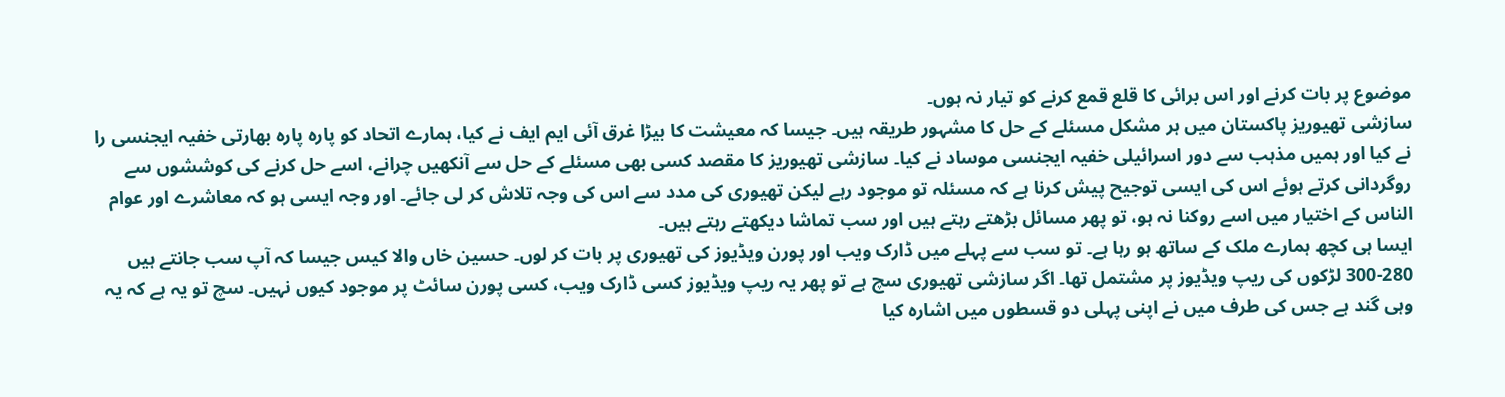موضوع پر بات کرنے اور اس برائی کا قلع قمع کرنے کو تیار نہ ہوں۔
سازشی تھیوریز پاکستان میں ہر مشکل مسئلے کے حل کا مشہور طریقہ ہیں۔ جیسا کہ معیشت کا بیڑا غرق آئی ایم ایف نے کیا، ہمارے اتحاد کو پارہ پارہ بھارتی خفیہ ایجنسی را نے کیا اور ہمیں مذہب سے دور اسرائیلی خفیہ ایجنسی موساد نے کیا۔ سازشی تھیوریز کا مقصد کسی بھی مسئلے کے حل سے آنکھیں چرانے، اسے حل کرنے کی کوششوں سے روگردانی کرتے ہوئے اس کی ایسی توجیح پیش کرنا ہے کہ مسئلہ تو موجود رہے لیکن تھیوری کی مدد سے اس کی وجہ تلاش کر لی جائے۔ اور وجہ ایسی ہو کہ معاشرے اور عوام الناس کے اختیار میں اسے روکنا نہ ہو، تو پھر مسائل بڑھتے رہتے ہیں اور سب تماشا دیکھتے رہتے ہیں۔
ایسا ہی کچھ ہمارے ملک کے ساتھ ہو رہا ہے۔ تو سب سے پہلے میں ڈارک ویب اور پورن ویڈیوز کی تھیوری پر بات کر لوں۔ حسین خاں والا کیس جیسا کہ آپ سب جانتے ہیں 280-300 لڑکوں کی ریپ ویڈیوز پر مشتمل تھا۔ اگر سازشی تھیوری سچ ہے تو پھر یہ ریپ ویڈیوز کسی ڈارک ویب، کسی پورن سائٹ پر موجود کیوں نہیں۔ سچ تو یہ ہے کہ یہ وہی گند ہے جس کی طرف میں نے اپنی پہلی دو قسطوں میں اشارہ کیا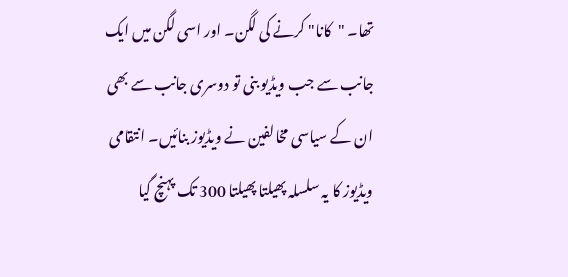تھا۔ "کانا" کرنے کی لگن۔ اور اسی لگن میں ایک جانب سے جب ویڈیو بنی تو دوسری جانب سے بھی ان کے سیاسی مخالفین نے ویڈیوز بنائیں۔ انتقامی ویڈیوز کا یہ سلسلہ پھیلتا پھیلتا 300 تک پہنچ گیا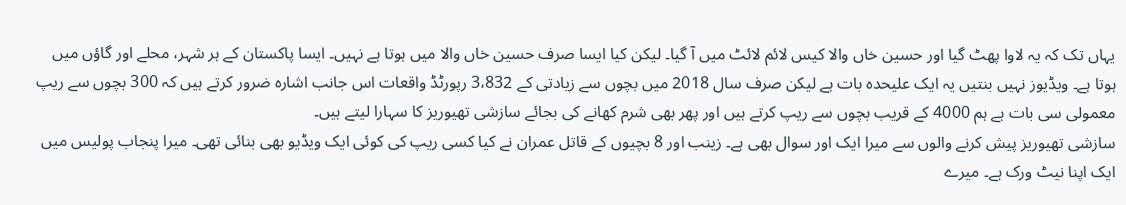یہاں تک کہ یہ لاوا پھٹ گیا اور حسین خاں والا کیس لائم لائٹ میں آ گیا۔ لیکن کیا ایسا صرف حسین خاں والا میں ہوتا ہے نہیں۔ ایسا پاکستان کے ہر شہر، محلے اور گاؤں میں ہوتا ہے۔ ویڈیوز نہیں بنتیں یہ ایک علیحدہ بات ہے لیکن صرف سال 2018 میں بچوں سے زیادتی کے 3،832 رپورٹڈ واقعات اس جانب اشارہ ضرور کرتے ہیں کہ 300 بچوں سے ریپ معمولی سی بات ہے ہم 4000 کے قریب بچوں سے ریپ کرتے ہیں اور پھر بھی شرم کھانے کی بجائے سازشی تھیوریز کا سہارا لیتے ہیں۔
سازشی تھیوریز پیش کرنے والوں سے میرا ایک اور سوال بھی ہے۔ زینب اور 8 بچیوں کے قاتل عمران نے کیا کسی ریپ کی کوئی ایک ویڈیو بھی بنائی تھی۔ میرا پنجاب پولیس میں ایک اپنا نیٹ ورک ہے۔ میرے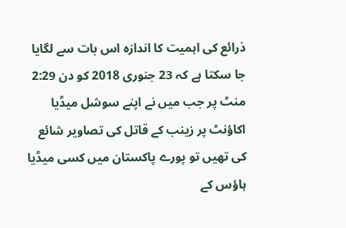ذرائع کی اہمیت کا اندازہ اس بات سے لگایا جا سکتا ہے کہ 23 جنوری 2018 کو دن 2:29 منٹ پر جب میں نے اپنے سوشل میڈیا اکاؤنٹ پر زینب کے قاتل کی تصاویر شائع کی تھیں تو پورے پاکستان میں کسی میڈیا ہاؤس کے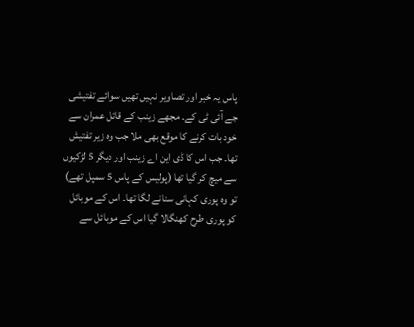پاس یہ خبر اور تصاویر نہیں تھیں سوائے تفتیشی جے آئی ٹی کے۔ مجھے زینب کے قاتل عمران سے خود بات کرنے کا موقع بھی ملا جب وہ زیر تفتیش تھا۔ جب اس کا ڈی این اے زینب اور دیگر 5 لڑکیوں سے میچ کر گیا تھا (پولیس کے پاس 5 سمپل تھے) تو وہ پوری کہانی سنانے لگا تھا۔ اس کے موبائل کو پوری طرح کھنگالا گیا اس کے موبائل سے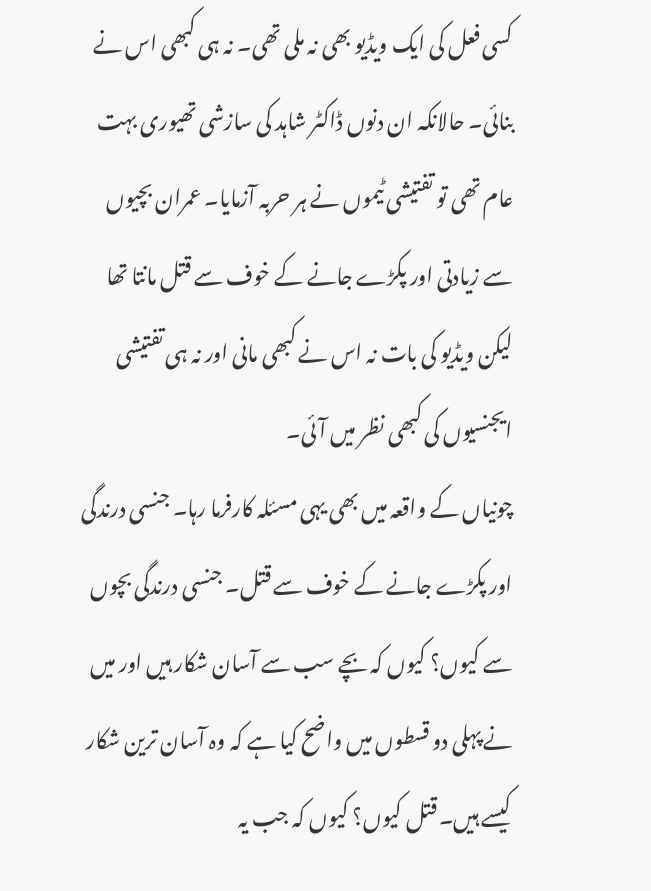کسی فعل کی ایک ویڈیو بھی نہ ملی تھی۔ نہ ہی کبھی اس نے بنائی۔ حالانکہ ان دنوں ڈاکٹر شاہد کی سازشی تھیوری بہت عام تھی تو تفتیشی ٹیموں نے ہر حربہ آزمایا۔ عمران بچیوں سے زیادتی اور پکڑے جانے کے خوف سے قتل مانتا تھا لیکن ویڈیو کی بات نہ اس نے کبھی مانی اور نہ ہی تفتیشی ایجنسیوں کی کبھی نظر میں آئی۔
چونیاں کے واقعہ میں بھی یہی مسئلہ کارفرما رہا۔ جنسی درندگی اور پکڑے جانے کے خوف سے قتل۔ جنسی درندگی بچوں سے کیوں؟ کیوں کہ بچے سب سے آسان شکار ہیں اور میں نے پہلی دو قسطوں میں واضح کیا ہے کہ وہ آسان ترین شکار کیسے ہیں۔ قتل کیوں؟ کیوں کہ جب یہ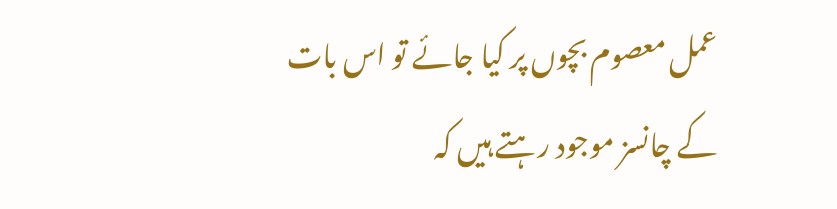عمل معصوم بچوں پر کیا جائے تو اس بات کے چانسز موجود رہتے ہیں کہ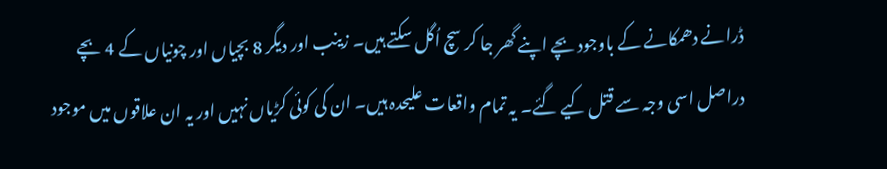ڈرانے دھمکانے کے باوجود بچے اپنے گھر جا کر سچ اُگل سکتے ہیں۔ زینب اور دیگر 8 بچیاں اور چونیاں کے 4 بچے دراصل اسی وجہ سے قتل کیے گئے۔ یہ تمام واقعات علیحدہ ہیں۔ ان کی کوئی کڑیاں نہیں اور یہ ان علاقوں میں موجود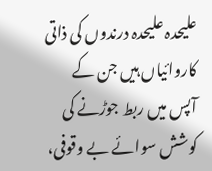علیحدہ علیحدہ درندوں کی ذاتی کاروائیاں ہیں جن کے آپس میں ربط جوڑنے کی کوشش سوائے بے وقوفی،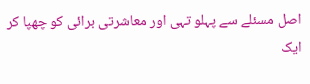اصل مسئلے سے پہلو تہی اور معاشرتی برائی کو چھپا کر ایک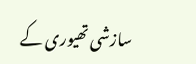سازشی تھیوری کے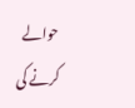حوالے کرنے کی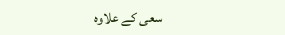سعی کے علاوہ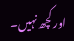اور کچھ نہیں۔